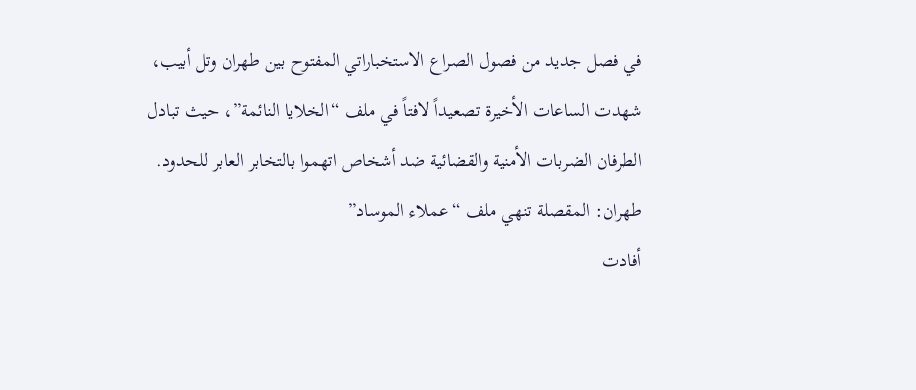في فصل جديد من فصول الصراع الاستخباراتي المفتوح بين طهران وتل أبيب، شهدت الساعات الأخيرة تصعيداً لافتاً في ملف “الخلايا النائمة”، حيث تبادل الطرفان الضربات الأمنية والقضائية ضد أشخاص اتهموا بالتخابر العابر للحدود.
طهران: المقصلة تنهي ملف “عملاء الموساد”
أفادت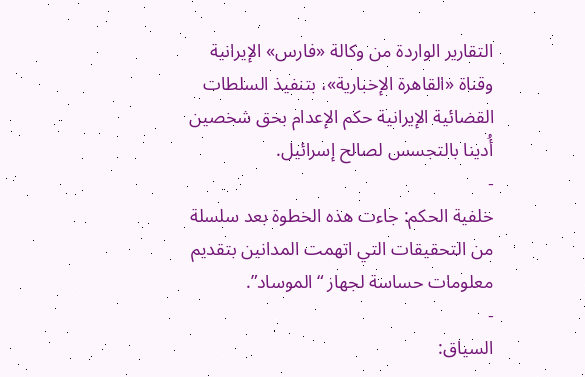التقارير الواردة من وكالة «فارس» الإيرانية وقناة «القاهرة الإخبارية»، بتنفيذ السلطات القضائية الإيرانية حكم الإعدام بحق شخصين أُدينا بالتجسس لصالح إسرائيل.
-
خلفية الحكم: جاءت هذه الخطوة بعد سلسلة من التحقيقات التي اتهمت المدانين بتقديم معلومات حساسة لجهاز “الموساد”.
-
السياق: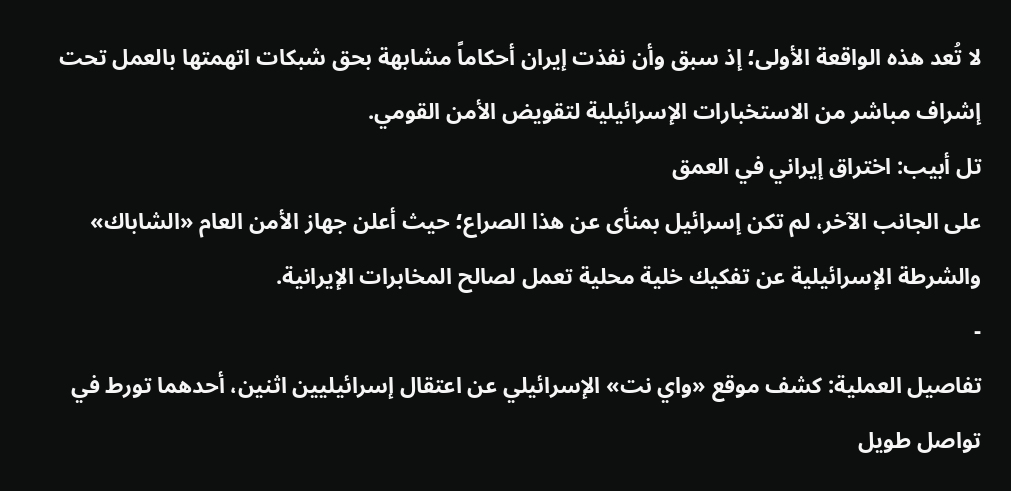لا تُعد هذه الواقعة الأولى؛ إذ سبق وأن نفذت إيران أحكاماً مشابهة بحق شبكات اتهمتها بالعمل تحت إشراف مباشر من الاستخبارات الإسرائيلية لتقويض الأمن القومي.
تل أبيب: اختراق إيراني في العمق
على الجانب الآخر، لم تكن إسرائيل بمنأى عن هذا الصراع؛ حيث أعلن جهاز الأمن العام «الشاباك» والشرطة الإسرائيلية عن تفكيك خلية محلية تعمل لصالح المخابرات الإيرانية.
-
تفاصيل العملية: كشف موقع «واي نت» الإسرائيلي عن اعتقال إسرائيليين اثنين، أحدهما تورط في تواصل طويل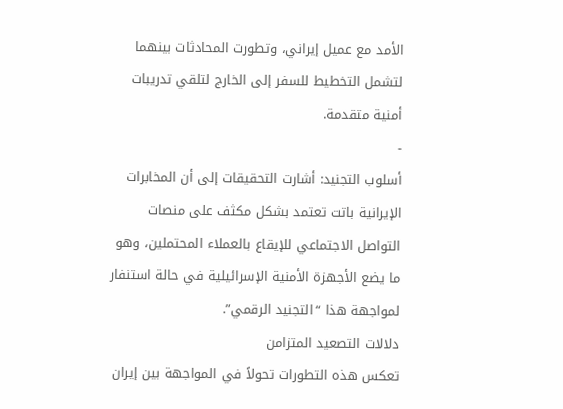الأمد مع عميل إيراني، وتطورت المحادثات بينهما لتشمل التخطيط للسفر إلى الخارج لتلقي تدريبات أمنية متقدمة.
-
أسلوب التجنيد: أشارت التحقيقات إلى أن المخابرات الإيرانية باتت تعتمد بشكل مكثف على منصات التواصل الاجتماعي للإيقاع بالعملاء المحتملين، وهو ما يضع الأجهزة الأمنية الإسرائيلية في حالة استنفار لمواجهة هذا “التجنيد الرقمي”.
دلالات التصعيد المتزامن
تعكس هذه التطورات تحولاً في المواجهة بين إيران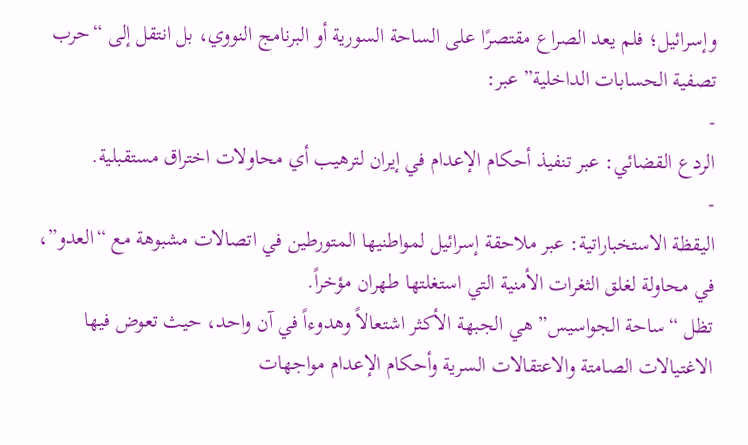وإسرائيل؛ فلم يعد الصراع مقتصرًا على الساحة السورية أو البرنامج النووي، بل انتقل إلى “حرب تصفية الحسابات الداخلية” عبر:
-
الردع القضائي: عبر تنفيذ أحكام الإعدام في إيران لترهيب أي محاولات اختراق مستقبلية.
-
اليقظة الاستخباراتية: عبر ملاحقة إسرائيل لمواطنيها المتورطين في اتصالات مشبوهة مع “العدو”، في محاولة لغلق الثغرات الأمنية التي استغلتها طهران مؤخراً.
تظل “ساحة الجواسيس” هي الجبهة الأكثر اشتعالاً وهدوءاً في آن واحد، حيث تعوض فيها الاغتيالات الصامتة والاعتقالات السرية وأحكام الإعدام مواجهات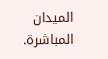الميدان المباشرة.